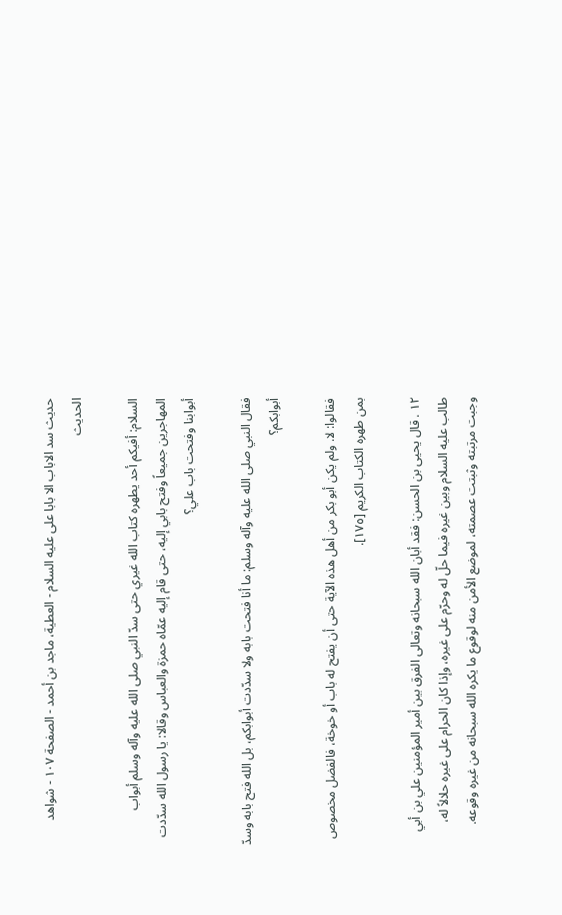حدیث سد الاباب الا بابا علی علیه السلام - العطية، ماجد بن أحمد - الصفحة ١٠٧ - شواهد الحديث

السلام: أفيكم أحد يطهره كتاب الله غيري حتى سدّ النبي صلى الله عليه وآله وسلم أبواب المهاجرين جميعاً وفتح بابي إليه، حتى قام إليه عمّاه حمزة والعباس وقالا: يا رسول الله سدّدت أبوابنا وفتحت باب علي؟

فقال النبي صلى الله عليه وآله وسلم: ما أنا فتحت بابه ولا سدّدت أبوابكم، بل الله فتح بابه وسدّ أبوابكم؟

فقالوا: لا. ولم يكن أبو بكر من أهل هذه الآية حتى أن يفتح له باب أو خوخة، فالفضل مخصوص بمن طهره الكتاب الكريم [١٧٥].

١٢ . قال يحيى بن الحسن: فقد أبان الله سبحانه وتعالى الفرق بين أمير المؤمنين علي بن أبي طالب عليه السلام وبين غيره فيما حلّ له وحرّم على غيره، وإذا كان الحرام على غيره حلالاً له، وجبت مرتبته وثبتت عصمته، لموضع الأمن منه لوقوع ما يكره الله سبحانه من غيره وقوعه.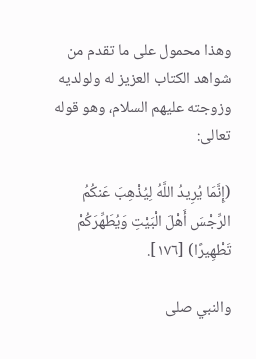وهذا محمول على ما تقدم من شواهد الكتاب العزيز له ولولديه وزوجته عليهم السلام، وهو قوله تعالى:

(إِنَّمَا يُرِيدُ اللَّهُ لِيُذْهِبَ عَنكُمُ الرِّجْسَ أَهْلَ الْبَيْتِ وَيُطَهِّرَكُمْ تَطْهِيرًا) [١٧٦].

والنبي صلى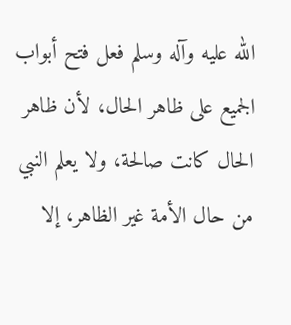الله عليه وآله وسلم فعل فتح أبواب الجميع على ظاهر الحال، لأن ظاهر الحال كانت صالحة، ولا يعلم النبي من حال الأمة غير الظاهر، إلا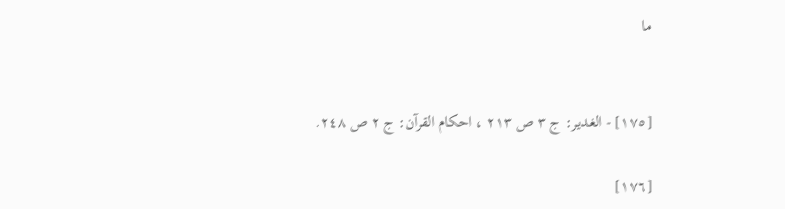ما


[١٧٥] - الغدير: ج ٣ ص ٢١٣ ، احكام القرآن: ج ٢ ص ٢٤٨.

[١٧٦]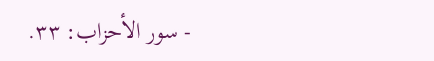- سور الأحزاب: ٣٣.